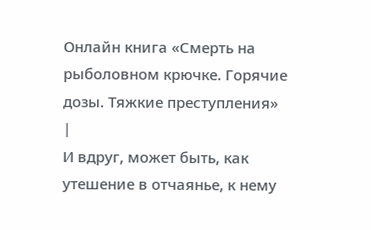Онлайн книга «Смерть на рыболовном крючке. Горячие дозы. Тяжкие преступления»
|
И вдруг, может быть, как утешение в отчаянье, к нему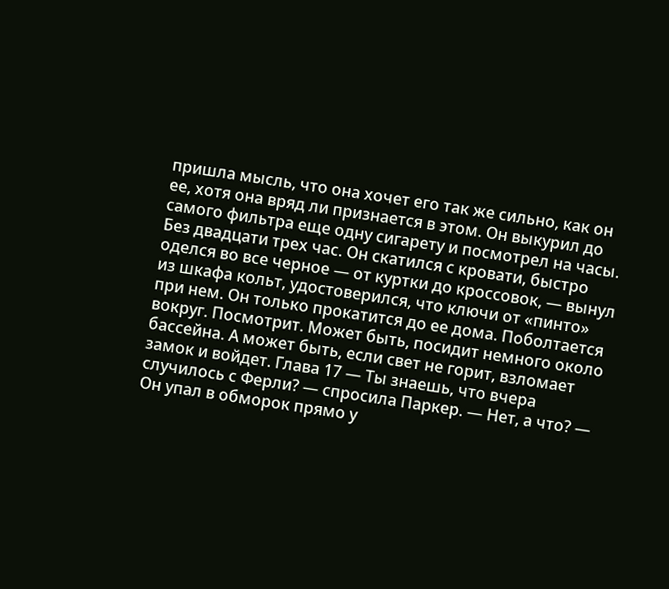пришла мысль, что она хочет его так же сильно, как он ее, хотя она вряд ли признается в этом. Он выкурил до самого фильтра еще одну сигарету и посмотрел на часы. Без двадцати трех час. Он скатился с кровати, быстро оделся во все черное — от куртки до кроссовок, — вынул из шкафа кольт, удостоверился, что ключи от «пинто» при нем. Он только прокатится до ее дома. Поболтается вокруг. Посмотрит. Может быть, посидит немного около бассейна. А может быть, если свет не горит, взломает замок и войдет. Глава 17 — Ты знаешь, что вчера случилось с Ферли? — спросила Паркер. — Нет, а что? — Он упал в обморок прямо у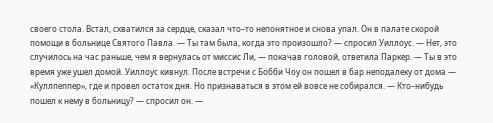своего стола. Встал, схватился за сердце, сказал что–то непонятное и снова упал. Он в палате скорой помощи в больнице Святого Павла. — Ты там была, когда это произошло? — спросил Уиллоус. — Нет, это случилось на час раньше, чем я вернулась от миссис Ли, — покачав головой, ответила Паркер. — Ты в это время уже ушел домой. Уиллоус кивнул. После встречи с Бобби Чоу он пошел в бар неподалеку от дома — «Куллпеппер», где и провел остаток дня. Но признаваться в этом ей вовсе не собирался. — Кто–нибудь пошел к нему в больницу? — спросил он. —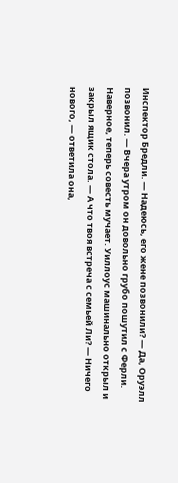Инспектор Бредли. — Надеюсь, его жене позвонили? — Да, Оруэлл позвонил. — Вчера утром он довольно грубо пошутил с Ферли. Наверное, теперь совесть мучает. Уиллоус машинально открыл и закрыл ящик стола. — А что твоя встреча с семьей Ли? — Ничего нового, — ответила она,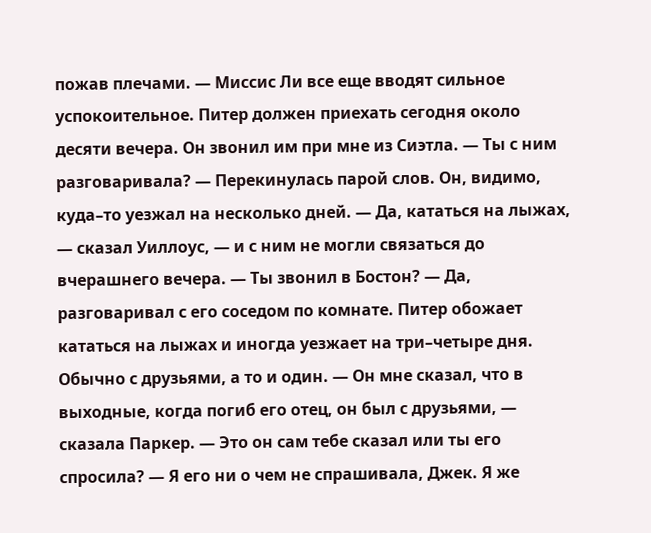пожав плечами. — Миссис Ли все еще вводят сильное успокоительное. Питер должен приехать сегодня около десяти вечера. Он звонил им при мне из Сиэтла. — Ты с ним разговаривала? — Перекинулась парой слов. Он, видимо, куда–то уезжал на несколько дней. — Да, кататься на лыжах, — сказал Уиллоус, — и с ним не могли связаться до вчерашнего вечера. — Ты звонил в Бостон? — Да, разговаривал с его соседом по комнате. Питер обожает кататься на лыжах и иногда уезжает на три–четыре дня. Обычно с друзьями, а то и один. — Он мне сказал, что в выходные, когда погиб его отец, он был с друзьями, — сказала Паркер. — Это он сам тебе сказал или ты его спросила? — Я его ни о чем не спрашивала, Джек. Я же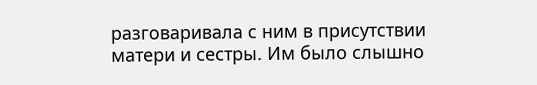разговаривала с ним в присутствии матери и сестры. Им было слышно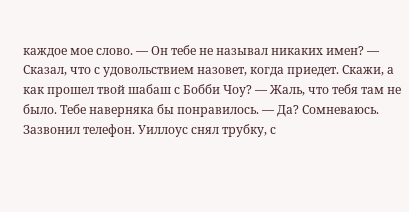каждое мое слово. — Он тебе не называл никаких имен? — Сказал, что с удовольствием назовет, когда приедет. Скажи, а как прошел твой шабаш с Бобби Чоу? — Жаль, что тебя там не было. Тебе наверняка бы понравилось. — Да? Сомневаюсь. Зазвонил телефон. Уиллоус снял трубку, с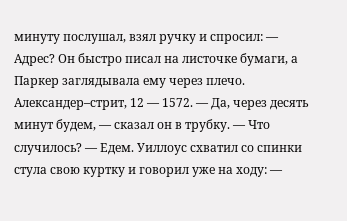минуту послушал, взял ручку и спросил: — Адрес? Он быстро писал на листочке бумаги, а Паркер заглядывала ему через плечо. Александер–стрит, 12 — 1572. — Да, через десять минут будем, — сказал он в трубку. — Что случилось? — Едем. Уиллоус схватил со спинки стула свою куртку и говорил уже на ходу: —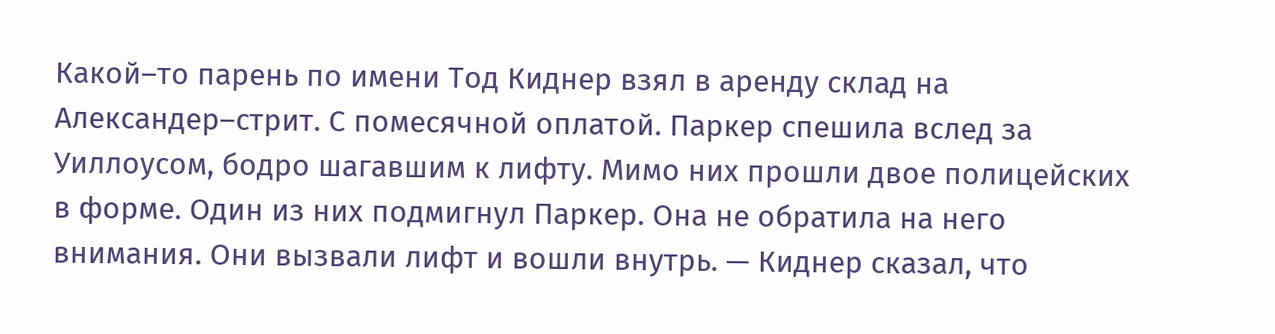Какой–то парень по имени Тод Киднер взял в аренду склад на Александер–стрит. С помесячной оплатой. Паркер спешила вслед за Уиллоусом, бодро шагавшим к лифту. Мимо них прошли двое полицейских в форме. Один из них подмигнул Паркер. Она не обратила на него внимания. Они вызвали лифт и вошли внутрь. — Киднер сказал, что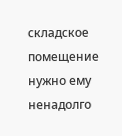складское помещение нужно ему ненадолго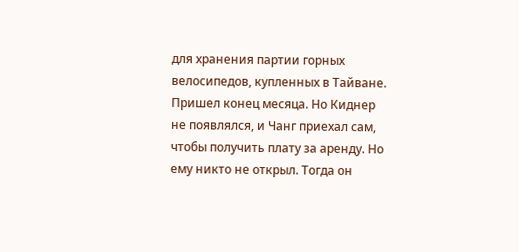для хранения партии горных велосипедов, купленных в Тайване. Пришел конец месяца. Но Киднер не появлялся, и Чанг приехал сам, чтобы получить плату за аренду. Но ему никто не открыл. Тогда он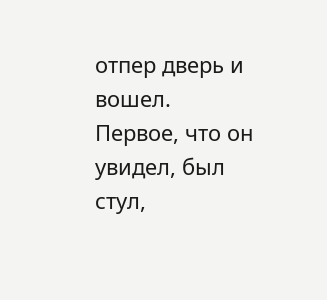отпер дверь и вошел. Первое, что он увидел, был стул,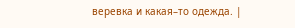веревка и какая–то одежда. |